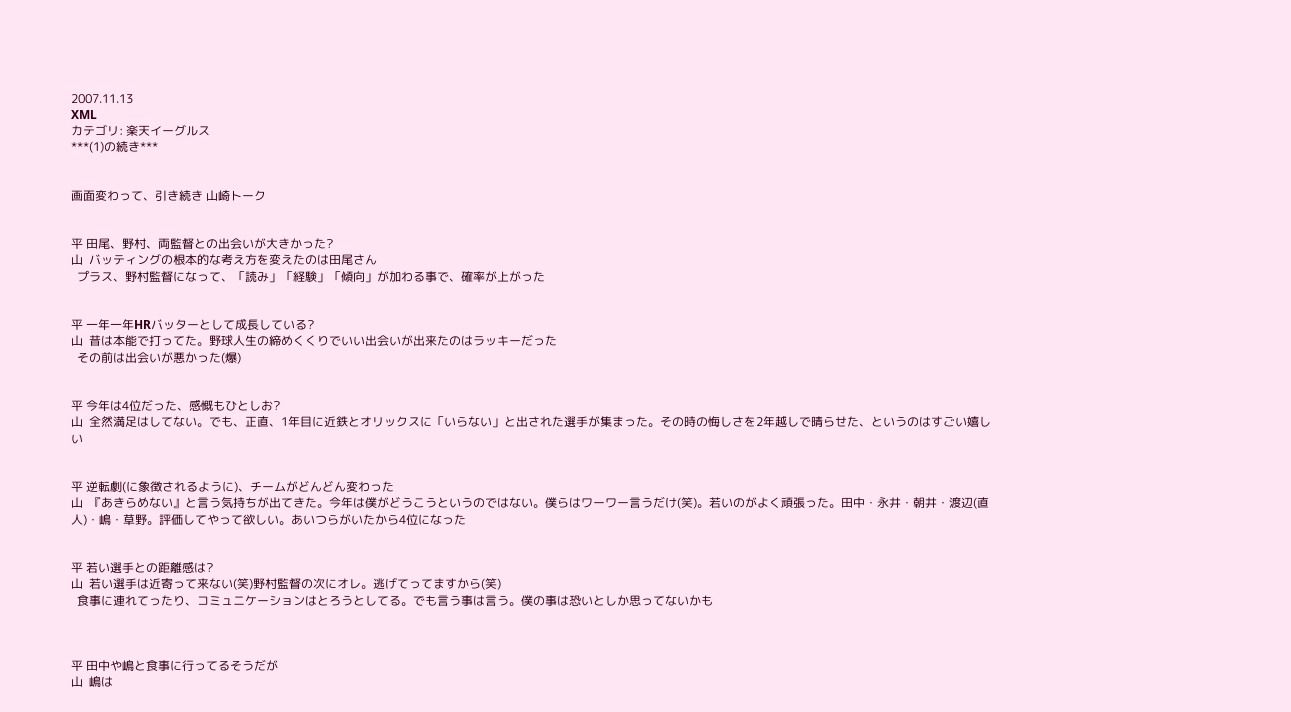2007.11.13
XML
カテゴリ: 楽天イーグルス
***(1)の続き***


画面変わって、引き続き 山崎トーク


平 田尾、野村、両監督との出会いが大きかった?
山  バッティングの根本的な考え方を変えたのは田尾さん
  プラス、野村監督になって、「読み」「経験」「傾向」が加わる事で、確率が上がった


平 一年一年HRバッターとして成長している?
山  昔は本能で打ってた。野球人生の締めくくりでいい出会いが出来たのはラッキーだった
  その前は出会いが悪かった(爆)


平 今年は4位だった、感慨もひとしお?
山  全然満足はしてない。でも、正直、1年目に近鉄とオリックスに「いらない」と出された選手が集まった。その時の悔しさを2年越しで晴らせた、というのはすごい嬉しい


平 逆転劇(に象徴されるように)、チームがどんどん変わった
山  『あきらめない』と言う気持ちが出てきた。今年は僕がどうこうというのではない。僕らはワーワー言うだけ(笑)。若いのがよく頑張った。田中・永井・朝井・渡辺(直人)・嶋・草野。評価してやって欲しい。あいつらがいたから4位になった


平 若い選手との距離感は?
山  若い選手は近寄って来ない(笑)野村監督の次にオレ。逃げてってますから(笑)
  食事に連れてったり、コミュニケーションはとろうとしてる。でも言う事は言う。僕の事は恐いとしか思ってないかも



平 田中や嶋と食事に行ってるそうだが
山  嶋は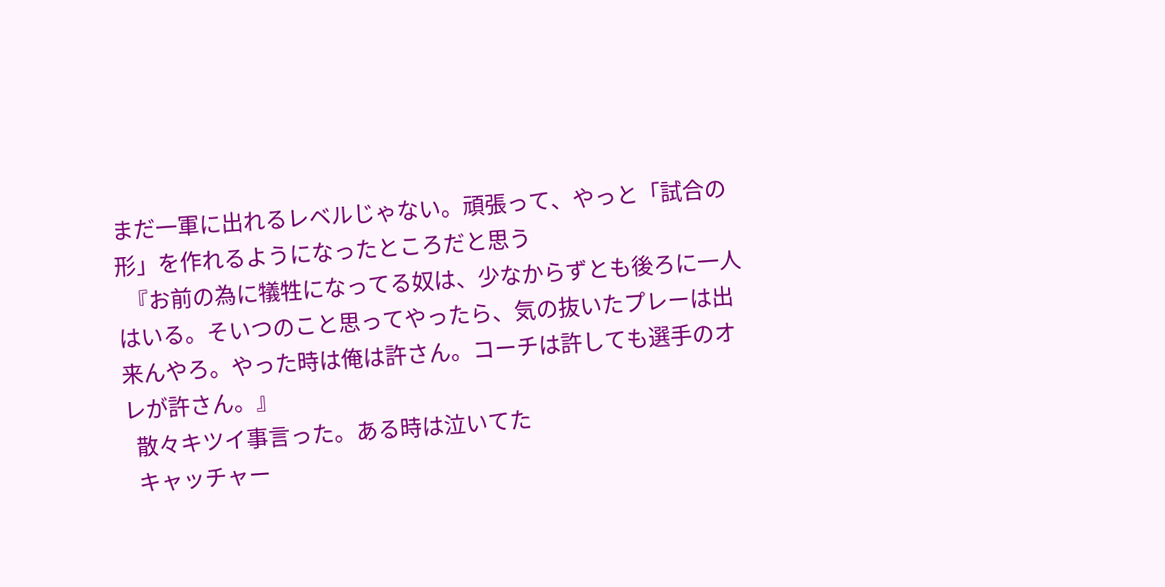まだ一軍に出れるレベルじゃない。頑張って、やっと「試合の形」を作れるようになったところだと思う
  『お前の為に犠牲になってる奴は、少なからずとも後ろに一人はいる。そいつのこと思ってやったら、気の抜いたプレーは出来んやろ。やった時は俺は許さん。コーチは許しても選手のオレが許さん。』
  散々キツイ事言った。ある時は泣いてた
  キャッチャー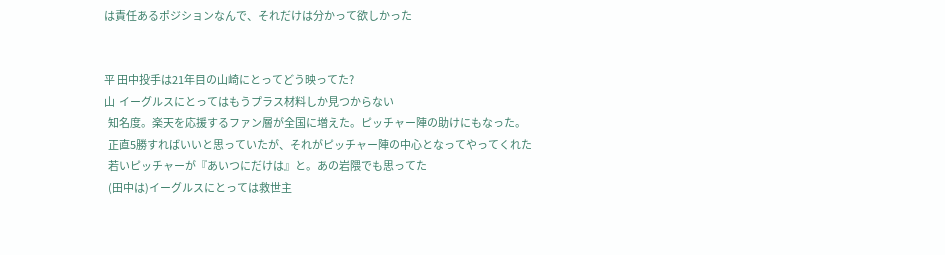は責任あるポジションなんで、それだけは分かって欲しかった


平 田中投手は21年目の山崎にとってどう映ってた?
山  イーグルスにとってはもうプラス材料しか見つからない
  知名度。楽天を応援するファン層が全国に増えた。ピッチャー陣の助けにもなった。
  正直5勝すればいいと思っていたが、それがピッチャー陣の中心となってやってくれた
  若いピッチャーが『あいつにだけは』と。あの岩隈でも思ってた
  (田中は)イーグルスにとっては救世主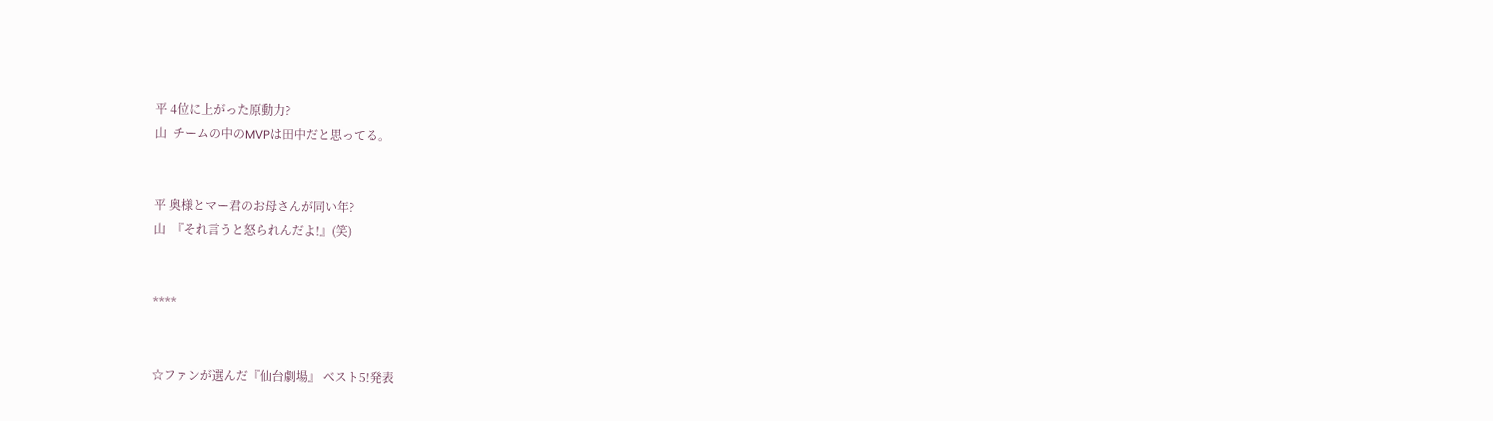平 4位に上がった原動力?
山  チームの中のMVPは田中だと思ってる。


平 奥様とマー君のお母さんが同い年?
山  『それ言うと怒られんだよ!』(笑)


****


☆ファンが選んだ『仙台劇場』 ベスト5!発表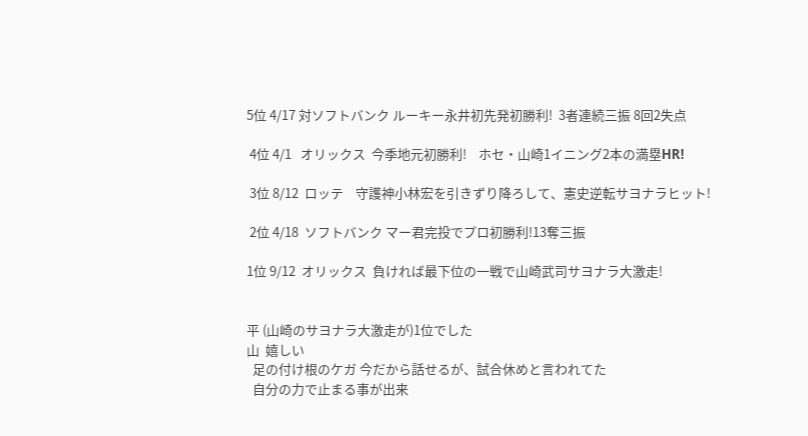5位 4/17 対ソフトバンク ルーキー永井初先発初勝利!  3者連続三振 8回2失点

 4位 4/1   オリックス  今季地元初勝利!    ホセ・山崎1イニング2本の満塁HR!

 3位 8/12  ロッテ    守護神小林宏を引きずり降ろして、憲史逆転サヨナラヒット!

 2位 4/18  ソフトバンク マー君完投でプロ初勝利!13奪三振

1位 9/12  オリックス  負ければ最下位の一戦で山崎武司サヨナラ大激走!


平 (山崎のサヨナラ大激走が)1位でした
山  嬉しい
  足の付け根のケガ 今だから話せるが、試合休めと言われてた
  自分の力で止まる事が出来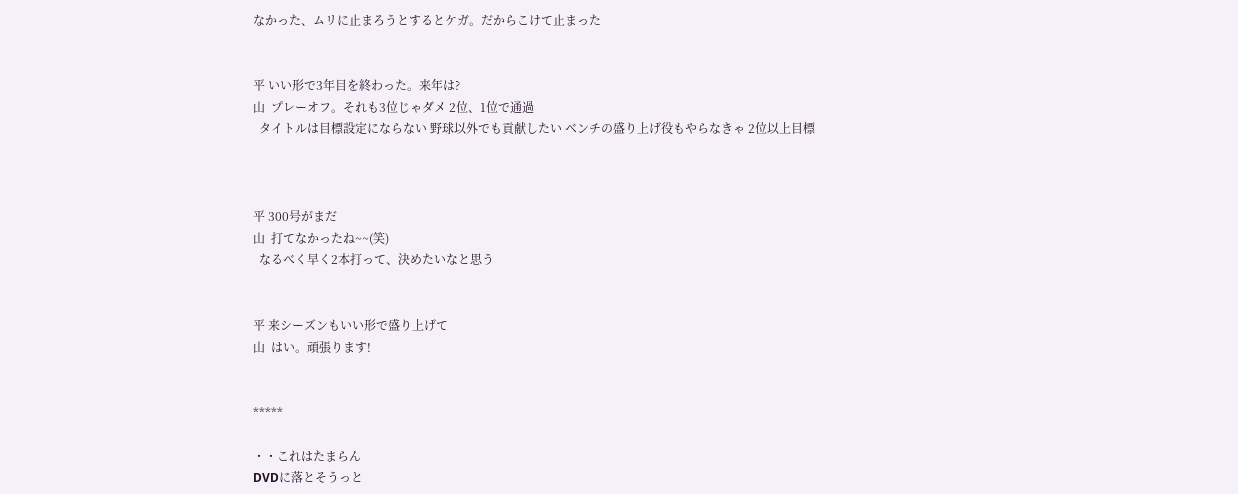なかった、ムリに止まろうとするとケガ。だからこけて止まった


平 いい形で3年目を終わった。来年は?
山  プレーオフ。それも3位じゃダメ 2位、1位で通過
  タイトルは目標設定にならない 野球以外でも貢献したい ベンチの盛り上げ役もやらなきゃ 2位以上目標



平 300号がまだ
山  打てなかったね~~(笑)
  なるべく早く2本打って、決めたいなと思う


平 来シーズンもいい形で盛り上げて
山  はい。頑張ります!


*****

・・これはたまらん
DVDに落とそうっと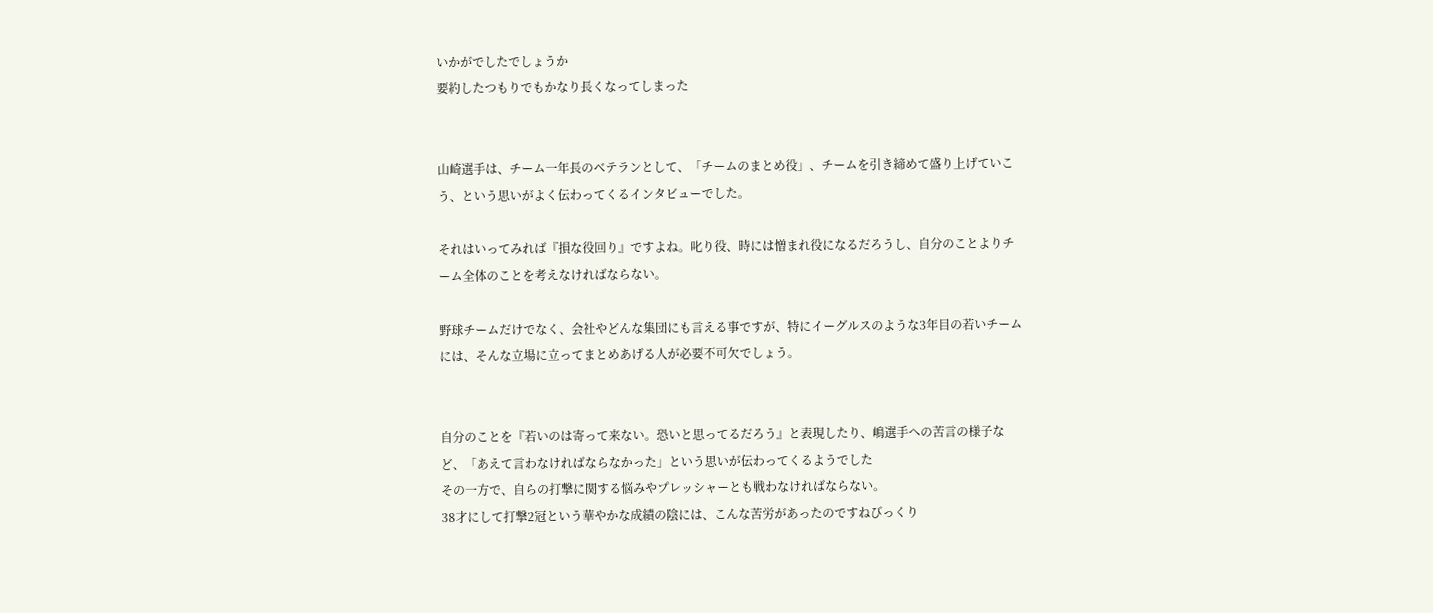いかがでしたでしょうか
要約したつもりでもかなり長くなってしまった


山崎選手は、チーム一年長のベテランとして、「チームのまとめ役」、チームを引き締めて盛り上げていこう、という思いがよく伝わってくるインタビューでした。

それはいってみれば『損な役回り』ですよね。叱り役、時には憎まれ役になるだろうし、自分のことよりチーム全体のことを考えなければならない。

野球チームだけでなく、会社やどんな集団にも言える事ですが、特にイーグルスのような3年目の若いチームには、そんな立場に立ってまとめあげる人が必要不可欠でしょう。


自分のことを『若いのは寄って来ない。恐いと思ってるだろう』と表現したり、嶋選手への苦言の様子など、「あえて言わなければならなかった」という思いが伝わってくるようでした
その一方で、自らの打撃に関する悩みやプレッシャーとも戦わなければならない。
38才にして打撃2冠という華やかな成績の陰には、こんな苦労があったのですねびっくり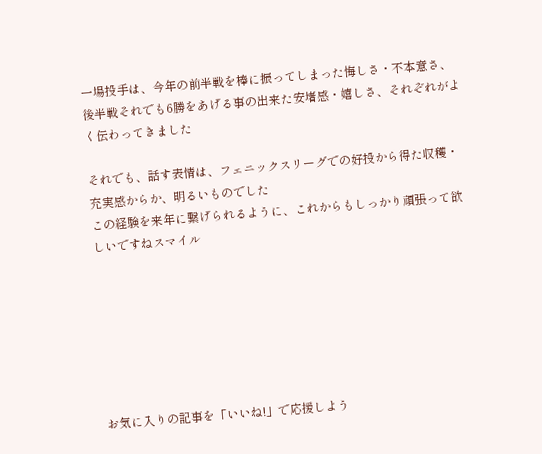一場投手は、今年の前半戦を棒に振ってしまった悔しさ・不本意さ、後半戦それでも6勝をあげる事の出来た安堵感・嬉しさ、それぞれがよく伝わってきました

それでも、話す表情は、フェニックスリーグでの好投から得た収穫・充実感からか、明るいものでした
この経験を来年に繋げられるように、これからもしっかり頑張って欲しいですねスマイル







お気に入りの記事を「いいね!」で応援しよう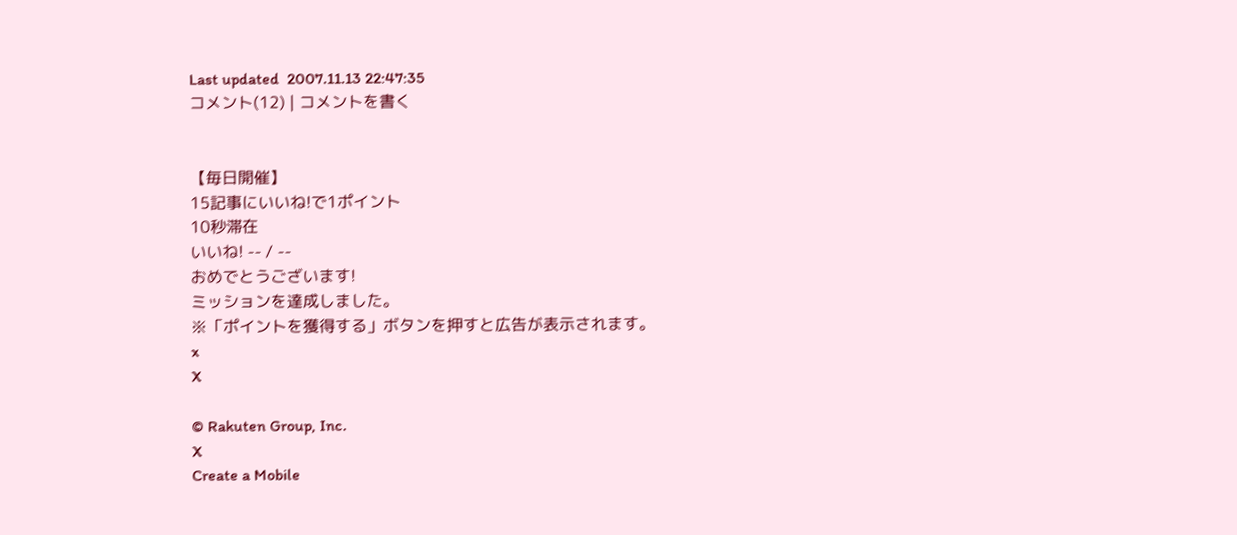Last updated  2007.11.13 22:47:35
コメント(12) | コメントを書く


【毎日開催】
15記事にいいね!で1ポイント
10秒滞在
いいね! -- / --
おめでとうございます!
ミッションを達成しました。
※「ポイントを獲得する」ボタンを押すと広告が表示されます。
x
X

© Rakuten Group, Inc.
X
Create a Mobile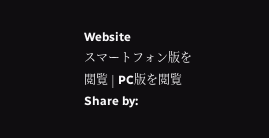Website
スマートフォン版を閲覧 | PC版を閲覧
Share by: